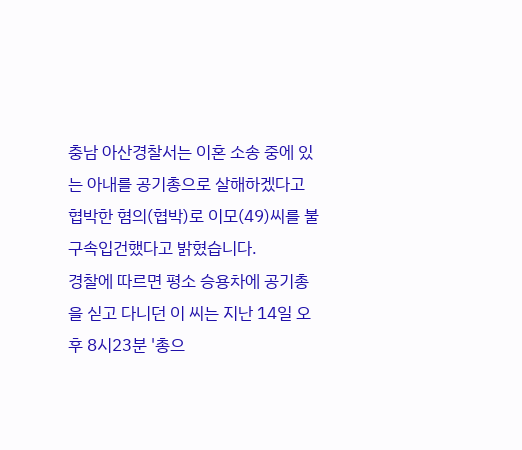충남 아산경찰서는 이혼 소송 중에 있는 아내를 공기총으로 살해하겠다고 협박한 혐의(협박)로 이모(49)씨를 불구속입건했다고 밝혔습니다.
경찰에 따르면 평소 승용차에 공기총을 싣고 다니던 이 씨는 지난 14일 오후 8시23분 '총으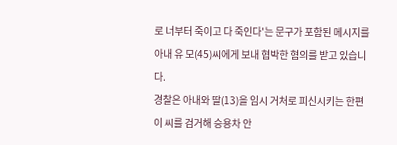로 너부터 죽이고 다 죽인다'는 문구가 포함된 메시지를 아내 유 모(45)씨에게 보내 협박한 혐의를 받고 있습니다.
경찰은 아내와 딸(13)을 임시 거처로 피신시키는 한편 이 씨를 검거해 승용차 안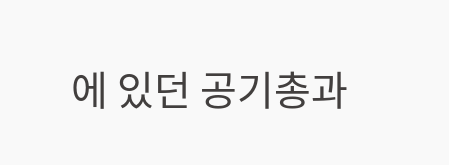에 있던 공기총과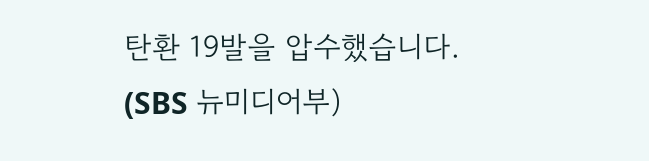탄환 19발을 압수했습니다.
(SBS 뉴미디어부)